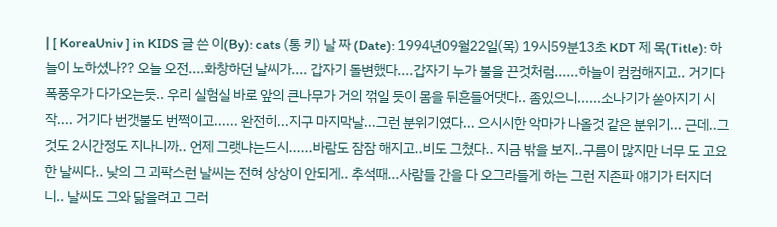| [ KoreaUniv ] in KIDS 글 쓴 이(By): cats (통 키) 날 짜 (Date): 1994년09월22일(목) 19시59분13초 KDT 제 목(Title): 하늘이 노하셨나?? 오늘 오전....화창하던 날씨가.... 갑자기 돌변했다....갑자기 누가 불을 끈것처럼......하늘이 컴컴해지고.. 거기다 폭풍우가 다가오는듯.. 우리 실험실 바로 앞의 큰나무가 거의 꺾일 듯이 몸을 뒤흔들어댓다.. 좀있으니......소나기가 쏟아지기 시작.... 거기다 번갯불도 번쩍이고...... 완전히...지구 마지막날...그런 분위기였다... 으시시한 악마가 나올것 같은 분위기... 근데..그것도 2시간정도 지나니까.. 언제 그랫냐는드시......바람도 잠잠 해지고..비도 그쳤다.. 지금 밖을 보지..구름이 많지만 너무 도 고요한 날씨다.. 낮의 그 괴팍스런 날씨는 전혀 상상이 안되게.. 추석때...사람들 간을 다 오그라들게 하는 그런 지존파 얘기가 터지더니.. 날씨도 그와 닮을려고 그러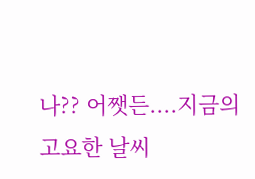나?? 어쨋든....지금의 고요한 날씨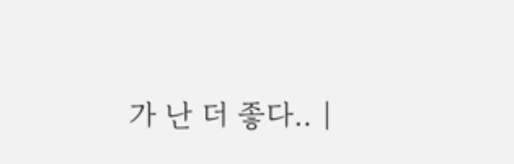가 난 더 좋다.. |